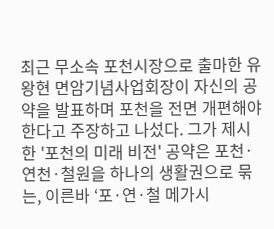최근 무소속 포천시장으로 출마한 유왕현 면암기념사업회장이 자신의 공약을 발표하며 포천을 전면 개편해야 한다고 주장하고 나섰다. 그가 제시한 '포천의 미래 비전' 공약은 포천·연천·철원을 하나의 생활권으로 묶는, 이른바 ‘포·연·철 메가시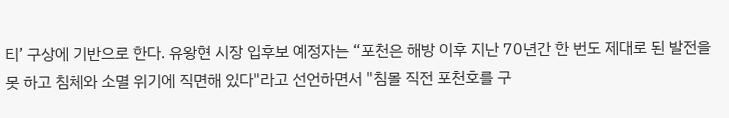티’ 구상에 기반으로 한다. 유왕현 시장 입후보 예정자는 “포천은 해방 이후 지난 70년간 한 번도 제대로 된 발전을 못 하고 침체와 소멸 위기에 직면해 있다"라고 선언하면서 "침몰 직전 포천호를 구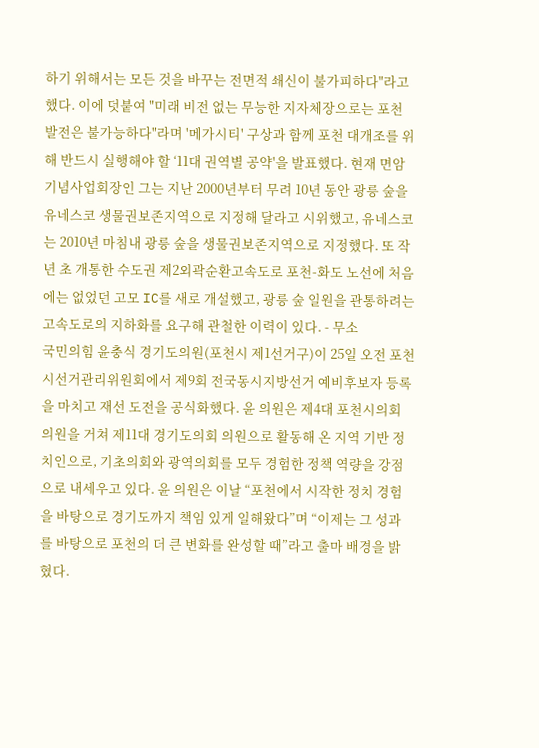하기 위해서는 모든 것을 바꾸는 전면적 쇄신이 불가피하다"라고 했다. 이에 덧붙여 "미래 비전 없는 무능한 지자체장으로는 포천 발전은 불가능하다"라며 '메가시티' 구상과 함께 포천 대개조를 위해 반드시 실행해야 할 ‘11대 권역별 공약'을 발표했다. 현재 면암기념사업회장인 그는 지난 2000년부터 무려 10년 동안 광릉 숲을 유네스코 생물권보존지역으로 지정해 달라고 시위했고, 유네스코는 2010년 마침내 광릉 숲을 생물권보존지역으로 지정했다. 또 작년 초 개통한 수도권 제2외곽순환고속도로 포천-화도 노선에 처음에는 없었던 고모 IC를 새로 개설했고, 광릉 숲 일원을 관통하려는 고속도로의 지하화를 요구해 관철한 이력이 있다. - 무소
국민의힘 윤충식 경기도의원(포천시 제1선거구)이 25일 오전 포천시선거관리위원회에서 제9회 전국동시지방선거 예비후보자 등록을 마치고 재선 도전을 공식화했다. 윤 의원은 제4대 포천시의회 의원을 거쳐 제11대 경기도의회 의원으로 활동해 온 지역 기반 정치인으로, 기초의회와 광역의회를 모두 경험한 정책 역량을 강점으로 내세우고 있다. 윤 의원은 이날 “포천에서 시작한 정치 경험을 바탕으로 경기도까지 책임 있게 일해왔다”며 “이제는 그 성과를 바탕으로 포천의 더 큰 변화를 완성할 때”라고 출마 배경을 밝혔다.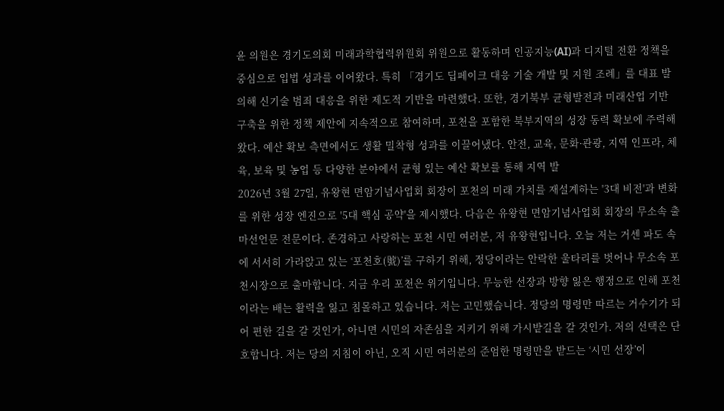윤 의원은 경기도의회 미래과학협력위원회 위원으로 활동하며 인공지능(AI)과 디지털 전환 정책을 중심으로 입법 성과를 이어왔다. 특히 「경기도 딥페이크 대응 기술 개발 및 지원 조례」를 대표 발의해 신기술 범죄 대응을 위한 제도적 기반을 마련했다. 또한, 경기북부 균형발전과 미래산업 기반 구축을 위한 정책 제안에 지속적으로 참여하며, 포천을 포함한 북부지역의 성장 동력 확보에 주력해 왔다. 예산 확보 측면에서도 생활 밀착형 성과를 이끌어냈다. 안전, 교육, 문화·관광, 지역 인프라, 체육, 보육 및 농업 등 다양한 분야에서 균형 있는 예산 확보를 통해 지역 발
2026년 3월 27일, 유왕현 면암기념사업회 회장이 포천의 미래 가치를 재설계하는 '3대 비전'과 변화를 위한 성장 엔진으로 '5대 핵심 공약'을 제시했다. 다음은 유왕현 면암기념사업회 회장의 무소속 출마선언문 전문이다. 존경하고 사랑하는 포천 시민 여러분, 저 유왕현입니다. 오늘 저는 거센 파도 속에 서서히 가라앉고 있는 ‘포천호(號)’를 구하기 위해, 정당이라는 안락한 울타리를 벗어나 무소속 포천시장으로 출마합니다. 지금 우리 포천은 위기입니다. 무능한 선장과 방향 잃은 행정으로 인해 포천이라는 배는 활력을 잃고 침몰하고 있습니다. 저는 고민했습니다. 정당의 명령만 따르는 거수기가 되어 편한 길을 갈 것인가, 아니면 시민의 자존심을 지키기 위해 가시밭길을 갈 것인가. 저의 선택은 단호합니다. 저는 당의 지침이 아닌, 오직 시민 여러분의 준엄한 명령만을 받드는 ‘시민 선장’이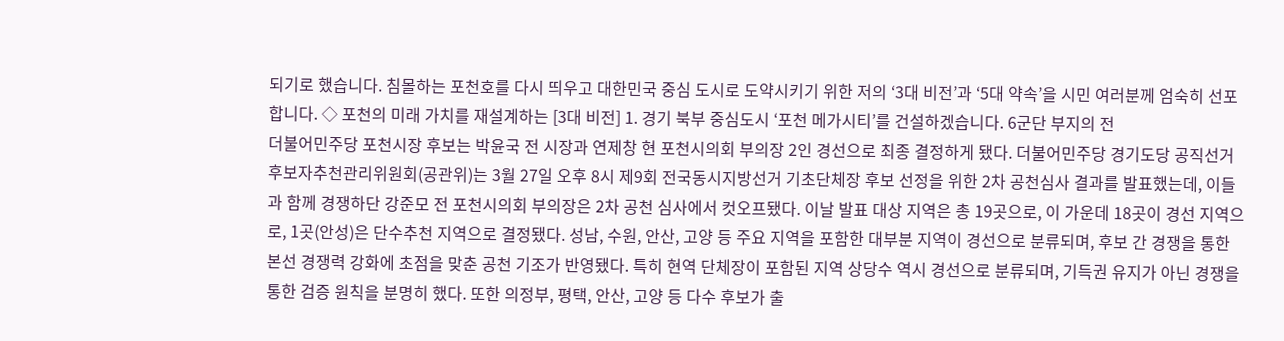되기로 했습니다. 침몰하는 포천호를 다시 띄우고 대한민국 중심 도시로 도약시키기 위한 저의 ‘3대 비전’과 ‘5대 약속’을 시민 여러분께 엄숙히 선포합니다. ◇ 포천의 미래 가치를 재설계하는 [3대 비전] 1. 경기 북부 중심도시 ‘포천 메가시티’를 건설하겠습니다. 6군단 부지의 전
더불어민주당 포천시장 후보는 박윤국 전 시장과 연제창 현 포천시의회 부의장 2인 경선으로 최종 결정하게 됐다. 더불어민주당 경기도당 공직선거후보자추천관리위원회(공관위)는 3월 27일 오후 8시 제9회 전국동시지방선거 기초단체장 후보 선정을 위한 2차 공천심사 결과를 발표했는데, 이들과 함께 경쟁하단 강준모 전 포천시의회 부의장은 2차 공천 심사에서 컷오프됐다. 이날 발표 대상 지역은 총 19곳으로, 이 가운데 18곳이 경선 지역으로, 1곳(안성)은 단수추천 지역으로 결정됐다. 성남, 수원, 안산, 고양 등 주요 지역을 포함한 대부분 지역이 경선으로 분류되며, 후보 간 경쟁을 통한 본선 경쟁력 강화에 초점을 맞춘 공천 기조가 반영됐다. 특히 현역 단체장이 포함된 지역 상당수 역시 경선으로 분류되며, 기득권 유지가 아닌 경쟁을 통한 검증 원칙을 분명히 했다. 또한 의정부, 평택, 안산, 고양 등 다수 후보가 출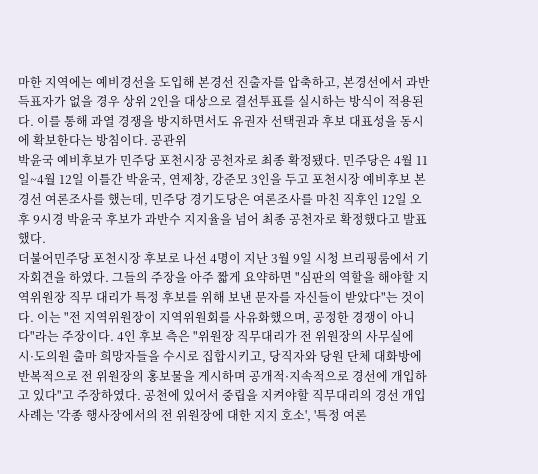마한 지역에는 예비경선을 도입해 본경선 진출자를 압축하고, 본경선에서 과반 득표자가 없을 경우 상위 2인을 대상으로 결선투표를 실시하는 방식이 적용된다. 이를 통해 과열 경쟁을 방지하면서도 유권자 선택권과 후보 대표성을 동시에 확보한다는 방침이다. 공관위
박윤국 예비후보가 민주당 포천시장 공천자로 최종 확정됐다. 민주당은 4월 11일~4월 12일 이틀간 박윤국, 연제창, 강준모 3인을 두고 포천시장 예비후보 본 경선 여론조사를 했는데, 민주당 경기도당은 여론조사를 마친 직후인 12일 오후 9시경 박윤국 후보가 과반수 지지율을 넘어 최종 공천자로 확정했다고 발표했다.
더불어민주당 포천시장 후보로 나선 4명이 지난 3월 9일 시청 브리핑룸에서 기자회견을 하였다. 그들의 주장을 아주 짧게 요약하면 "심판의 역할을 해야할 지역위원장 직무 대리가 특정 후보를 위해 보낸 문자를 자신들이 받았다"는 것이다. 이는 "전 지역위원장이 지역위원회를 사유화했으며, 공정한 경쟁이 아니다"라는 주장이다. 4인 후보 측은 "위원장 직무대리가 전 위원장의 사무실에 시·도의원 출마 희망자들을 수시로 집합시키고, 당직자와 당원 단체 대화방에 반복적으로 전 위원장의 홍보물을 게시하며 공개적·지속적으로 경선에 개입하고 있다"고 주장하였다. 공천에 있어서 중립을 지켜야할 직무대리의 경선 개입 사례는 '각종 행사장에서의 전 위원장에 대한 지지 호소', '특정 여론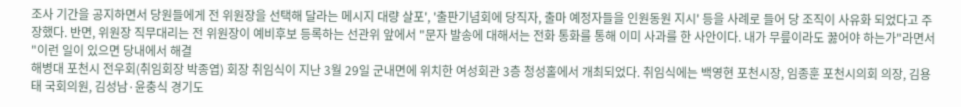조사 기간을 공지하면서 당원들에게 전 위원장을 선택해 달라는 메시지 대량 살포', '출판기념회에 당직자, 출마 예정자들을 인원동원 지시' 등을 사례로 들어 당 조직이 사유화 되었다고 주장했다. 반면, 위원장 직무대리는 전 위원장이 예비후보 등록하는 선관위 앞에서 "문자 발송에 대해서는 전화 통화를 통해 이미 사과를 한 사안이다. 내가 무릎이라도 꿇어야 하는가"라면서 "이런 일이 있으면 당내에서 해결
해병대 포천시 전우회(취임회장 박종엽) 회장 취임식이 지난 3월 29일 군내면에 위치한 여성회관 3층 청성홀에서 개최되었다. 취임식에는 백영현 포천시장, 임종훈 포천시의회 의장, 김용태 국회의원, 김성남·윤충식 경기도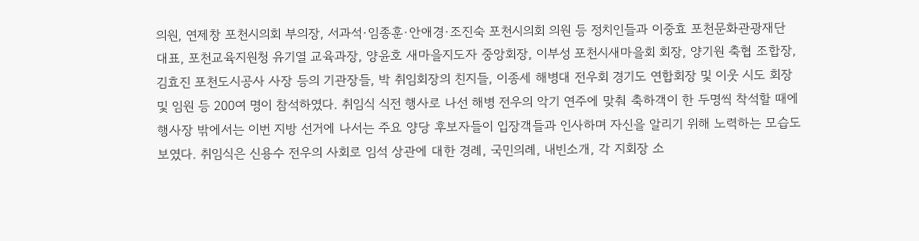의원, 연제창 포천시의회 부의장, 서과석·임종훈·안애경·조진숙 포천시의회 의원 등 정치인들과 이중효 포천문화관광재단 대표, 포천교육지원청 유기열 교육과장, 양윤호 새마을지도자 중앙회장, 이부성 포천시새마을회 회장, 양기원 축협 조합장, 김효진 포천도시공사 사장 등의 기관장들, 박 취임회장의 친지들, 이종세 해병대 전우회 경기도 연합회장 및 이웃 시도 회장 및 임원 등 200여 명이 참석하였다. 취임식 식전 행사로 나선 해병 전우의 악기 연주에 맞춰 축하객이 한 두명씩 착석할 때에 행사장 밖에서는 이번 지방 선거에 나서는 주요 양당 후보자들이 입장객들과 인사하며 자신을 알리기 위해 노력하는 모습도 보였다. 취임식은 신용수 전우의 사회로 임석 상관에 대한 경례, 국민의례, 내빈소개, 각 지회장 소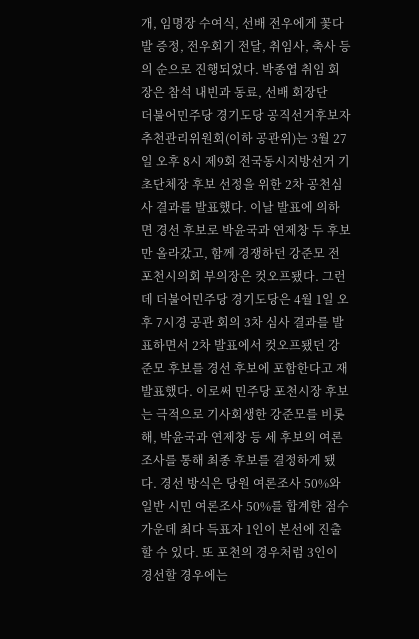개, 임명장 수여식, 선배 전우에게 꽃다발 증정, 전우회기 전달, 취임사, 축사 등의 순으로 진행되었다. 박종엽 취임 회장은 참석 내빈과 동료, 선배 회장단
더불어민주당 경기도당 공직선거후보자추천관리위원회(이하 공관위)는 3월 27일 오후 8시 제9회 전국동시지방선거 기초단체장 후보 선정을 위한 2차 공천심사 결과를 발표했다. 이날 발표에 의하면 경선 후보로 박윤국과 연제창 두 후보만 올라갔고, 함께 경쟁하던 강준모 전 포천시의회 부의장은 컷오프됐다. 그런데 더불어민주당 경기도당은 4월 1일 오후 7시경 공관 회의 3차 심사 결과를 발표하면서 2차 발표에서 컷오프됐던 강준모 후보를 경선 후보에 포함한다고 재발표했다. 이로써 민주당 포천시장 후보는 극적으로 기사회생한 강준모를 비롯해, 박윤국과 연제창 등 세 후보의 여론조사를 통해 최종 후보를 결정하게 됐다. 경선 방식은 당원 여론조사 50%와 일반 시민 여론조사 50%를 합계한 점수 가운데 최다 득표자 1인이 본선에 진출할 수 있다. 또 포천의 경우처럼 3인이 경선할 경우에는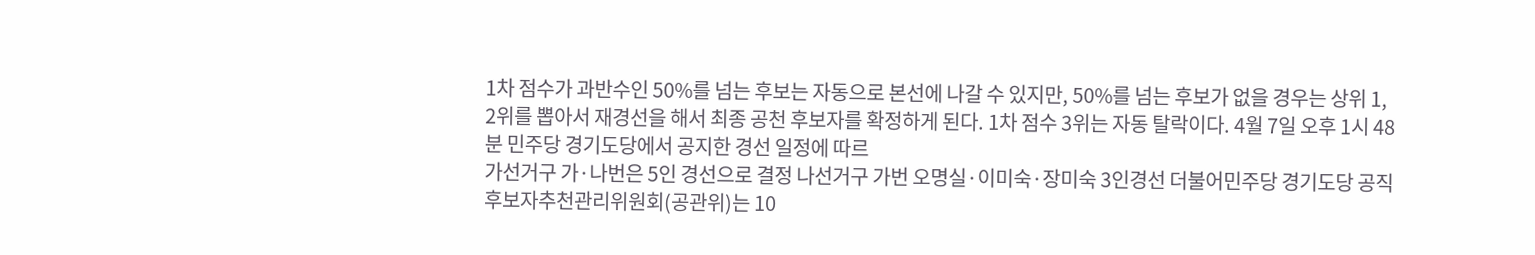1차 점수가 과반수인 50%를 넘는 후보는 자동으로 본선에 나갈 수 있지만, 50%를 넘는 후보가 없을 경우는 상위 1, 2위를 뽑아서 재경선을 해서 최종 공천 후보자를 확정하게 된다. 1차 점수 3위는 자동 탈락이다. 4월 7일 오후 1시 48분 민주당 경기도당에서 공지한 경선 일정에 따르
가선거구 가·나번은 5인 경선으로 결정 나선거구 가번 오명실·이미숙·장미숙 3인경선 더불어민주당 경기도당 공직후보자추천관리위원회(공관위)는 10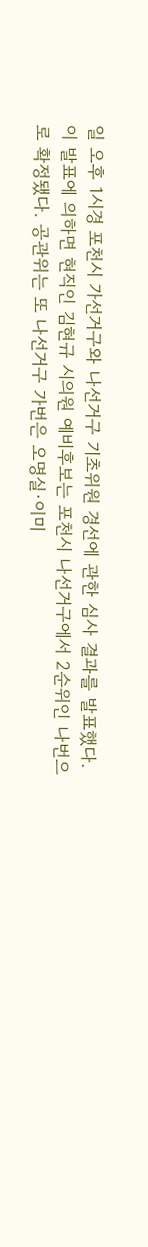일 오후 1시경 포천시 가선거구와 나선거구 기초위원 경선에 관한 심사 결과를 발표했다. 이 발표에 의하면 현직인 김현규 시의원 예비후보는 포천시 나선거구에서 2순위인 나번으로 확정됐다. 공관위는 또 나선거구 가번은 오명실·이미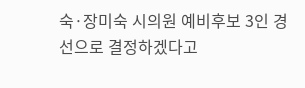숙·장미숙 시의원 예비후보 3인 경선으로 결정하겠다고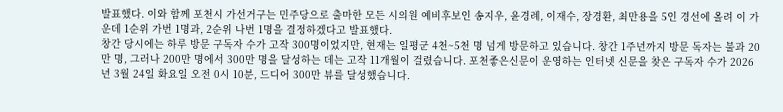발표했다. 이와 함께 포천시 가선거구는 민주당으로 출마한 모든 시의원 예비후보인 송지우, 윤경례, 이재수, 장경환, 최만용을 5인 경선에 올려 이 가운데 1순위 가번 1명과, 2순위 나번 1명을 결정하겠다고 발표했다.
창간 당시에는 하루 방문 구독자 수가 고작 300명이었지만, 현재는 일평군 4천~5천 명 넘게 방문하고 있습니다. 창간 1주년까지 방문 독자는 불과 20만 명, 그러나 200만 명에서 300만 명을 달성하는 데는 고작 11개월이 걸렸습니다. 포천좋은신문이 운영하는 인터넷 신문을 찾은 구독자 수가 2026년 3월 24일 화요일 오전 0시 10분, 드디어 300만 뷰를 달성했습니다.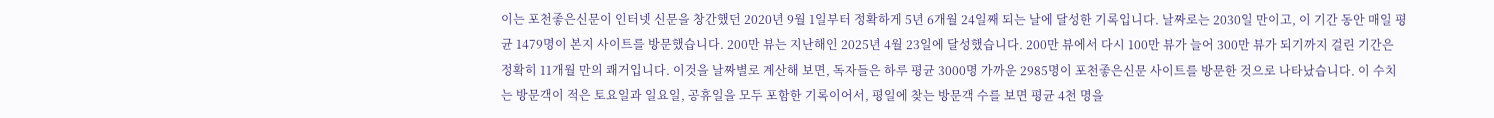이는 포천좋은신문이 인터넷 신문을 창간했던 2020년 9월 1일부터 정확하게 5년 6개월 24일째 되는 날에 달성한 기록입니다. 날짜로는 2030일 만이고, 이 기간 동안 매일 평균 1479명이 본지 사이트를 방문했습니다. 200만 뷰는 지난해인 2025년 4월 23일에 달성했습니다. 200만 뷰에서 다시 100만 뷰가 늘어 300만 뷰가 되기까지 걸린 기간은 정확히 11개월 만의 쾌거입니다. 이것을 날짜별로 계산해 보면, 독자들은 하루 평균 3000명 가까운 2985명이 포천좋은신문 사이트를 방문한 것으로 나타났습니다. 이 수치는 방문객이 적은 토요일과 일요일, 공휴일을 모두 포함한 기록이어서, 평일에 찾는 방문객 수를 보면 평균 4천 명을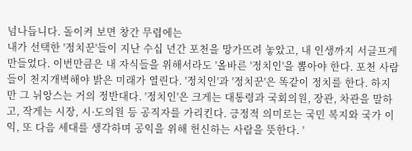넘나듭니다. 돌이켜 보면 창간 무렵에는
내가 선택한 '정치꾼'들이 지난 수십 년간 포천을 망가뜨려 놓았고, 내 인생까지 서글프게 만들었다. 이번만큼은 내 자식들을 위해서라도 '올바른 '정치인'을 뽑아야 한다. 포천 사람들이 천지개벽해야 밝은 미래가 열린다. '정치인'과 '정치꾼'은 똑같이 정치를 한다. 하지만 그 뉘앙스는 거의 정반대다. '정치인'은 크게는 대통령과 국회의원, 장관, 차관을 말하고, 작게는 시장, 시·도의원 등 공직자를 가리킨다. 긍정적 의미로는 국민 복지와 국가 이익, 또 다음 세대를 생각하며 공익을 위해 헌신하는 사람을 뜻한다. '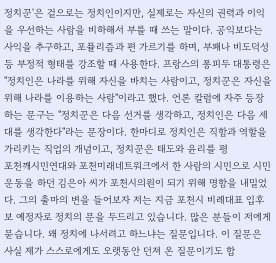정치꾼'은 겉으로는 정치인이지만, 실제로는 자신의 권력과 이익을 우선하는 사람을 비하해서 부를 때 쓰는 말이다. 공익보다는 사익을 추구하고, 포퓰리즘과 편 가르기를 하며, 부패나 비도덕성 등 부정적 형태를 강조할 때 사용한다. 프랑스의 퐁피두 대통령은 "정치인은 나라를 위해 자신을 바치는 사람이고, 정치꾼은 자신을 위해 나라를 이용하는 사람"이라고 했다. 언론 칼럼에 자주 등장하는 문구는 "정치꾼은 다음 선거를 생각하고, 정치인은 다음 세대를 생각한다"라는 문장이다. 한마디로 정치인은 직함과 역할을 가리키는 직업의 개념이고, 정치꾼은 태도와 윤리를 평
포천깨시민연대와 포천미래네트워크에서 한 사람의 시민으로 시민 운동을 하던 김은아 씨가 포천시의원이 되기 위해 명함을 내밀었다. 그의 출마의 변을 들어보자 저는 지금 포천시 비례대표 입후보 예정자로 정치의 문을 두드리고 있습니다. 많은 분들이 저에게 묻습니다. 왜 정치에 나서려고 하느냐는 질문입니다. 이 질문은 사실 제가 스스로에게도 오랫동안 던져 온 질문이기도 합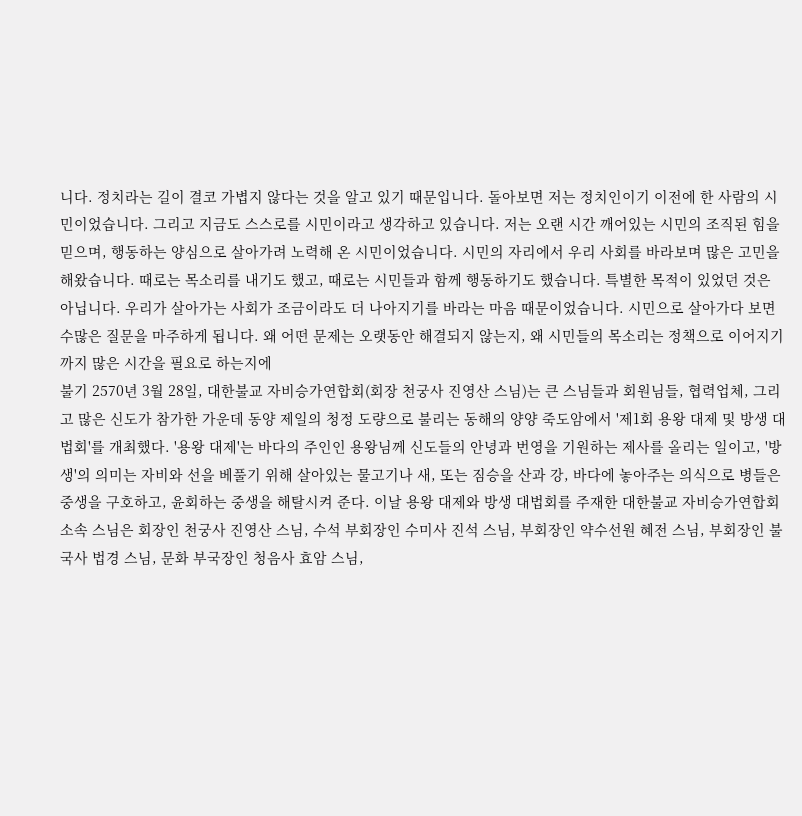니다. 정치라는 길이 결코 가볍지 않다는 것을 알고 있기 때문입니다. 돌아보면 저는 정치인이기 이전에 한 사람의 시민이었습니다. 그리고 지금도 스스로를 시민이라고 생각하고 있습니다. 저는 오랜 시간 깨어있는 시민의 조직된 힘을 믿으며, 행동하는 양심으로 살아가려 노력해 온 시민이었습니다. 시민의 자리에서 우리 사회를 바라보며 많은 고민을 해왔습니다. 때로는 목소리를 내기도 했고, 때로는 시민들과 함께 행동하기도 했습니다. 특별한 목적이 있었던 것은 아닙니다. 우리가 살아가는 사회가 조금이라도 더 나아지기를 바라는 마음 때문이었습니다. 시민으로 살아가다 보면 수많은 질문을 마주하게 됩니다. 왜 어떤 문제는 오랫동안 해결되지 않는지, 왜 시민들의 목소리는 정책으로 이어지기까지 많은 시간을 필요로 하는지에
불기 2570년 3월 28일, 대한불교 자비승가연합회(회장 천궁사 진영산 스님)는 큰 스님들과 회원님들, 협력업체, 그리고 많은 신도가 참가한 가운데 동양 제일의 청정 도량으로 불리는 동해의 양양 죽도암에서 '제1회 용왕 대제 및 방생 대법회'를 개최했다. '용왕 대제'는 바다의 주인인 용왕님께 신도들의 안녕과 번영을 기원하는 제사를 올리는 일이고, '방생'의 의미는 자비와 선을 베풀기 위해 살아있는 물고기나 새, 또는 짐승을 산과 강, 바다에 놓아주는 의식으로 병들은 중생을 구호하고, 윤회하는 중생을 해탈시켜 준다. 이날 용왕 대제와 방생 대법회를 주재한 대한불교 자비승가연합회 소속 스님은 회장인 천궁사 진영산 스님, 수석 부회장인 수미사 진석 스님, 부회장인 약수선원 혜전 스님, 부회장인 불국사 법경 스님, 문화 부국장인 청음사 효암 스님,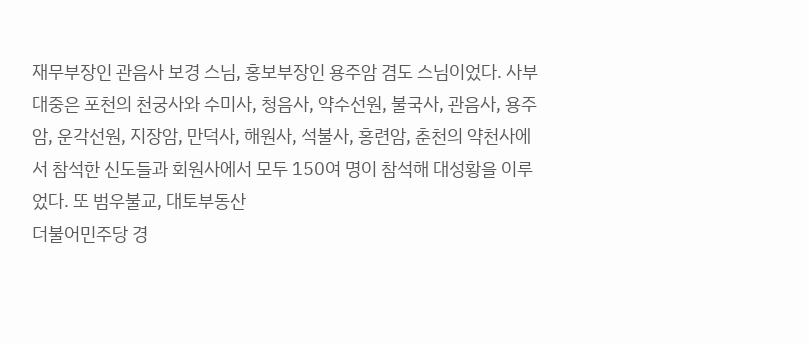재무부장인 관음사 보경 스님, 홍보부장인 용주암 겸도 스님이었다. 사부대중은 포천의 천궁사와 수미사, 청음사, 약수선원, 불국사, 관음사, 용주암, 운각선원, 지장암, 만덕사, 해원사, 석불사, 홍련암, 춘천의 약천사에서 참석한 신도들과 회원사에서 모두 150여 명이 참석해 대성황을 이루었다. 또 범우불교, 대토부동산
더불어민주당 경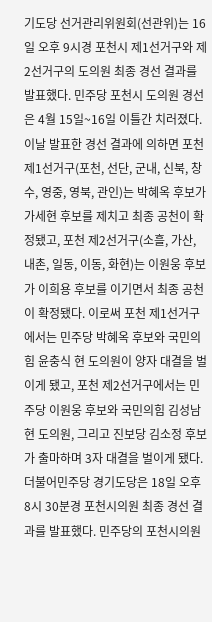기도당 선거관리위원회(선관위)는 16일 오후 9시경 포천시 제1선거구와 제2선거구의 도의원 최종 경선 결과를 발표했다. 민주당 포천시 도의원 경선은 4월 15일~16일 이틀간 치러졌다. 이날 발표한 경선 결과에 의하면 포천 제1선거구(포천, 선단, 군내, 신북, 창수, 영중, 영북, 관인)는 박혜옥 후보가 가세현 후보를 제치고 최종 공천이 확정됐고, 포천 제2선거구(소흘, 가산, 내촌, 일동, 이동, 화현)는 이원웅 후보가 이희용 후보를 이기면서 최종 공천이 확정됐다. 이로써 포천 제1선거구에서는 민주당 박혜옥 후보와 국민의힘 윤충식 현 도의원이 양자 대결을 벌이게 됐고, 포천 제2선거구에서는 민주당 이원웅 후보와 국민의힘 김성남 현 도의원, 그리고 진보당 김소정 후보가 출마하며 3자 대결을 벌이게 됐다.
더불어민주당 경기도당은 18일 오후 8시 30분경 포천시의원 최종 경선 결과를 발표했다. 민주당의 포천시의원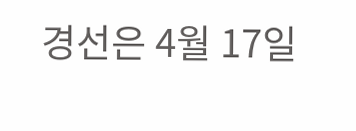경선은 4월 17일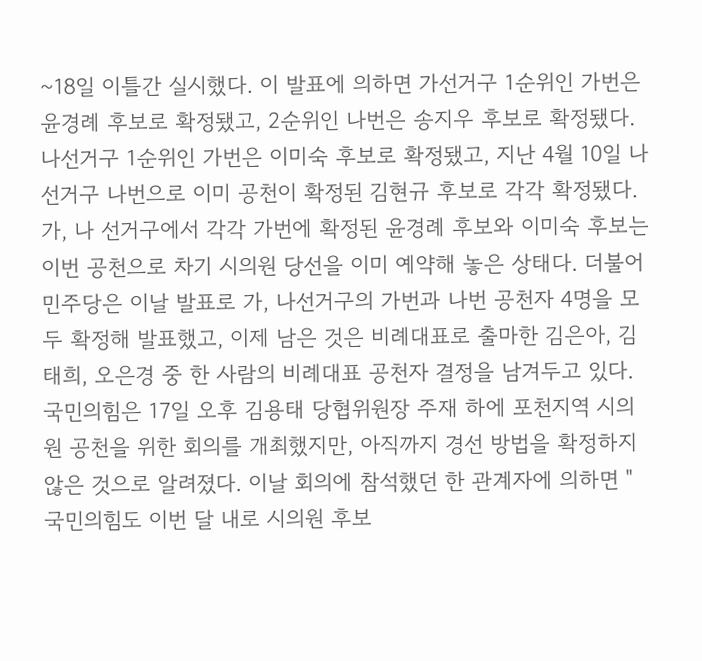~18일 이틀간 실시했다. 이 발표에 의하면 가선거구 1순위인 가번은 윤경례 후보로 확정됐고, 2순위인 나번은 송지우 후보로 확정됐다. 나선거구 1순위인 가번은 이미숙 후보로 확정됐고, 지난 4월 10일 나선거구 나번으로 이미 공천이 확정된 김현규 후보로 각각 확정됐다. 가, 나 선거구에서 각각 가번에 확정된 윤경례 후보와 이미숙 후보는 이번 공천으로 차기 시의원 당선을 이미 예약해 놓은 상태다. 더불어민주당은 이날 발표로 가, 나선거구의 가번과 나번 공천자 4명을 모두 확정해 발표했고, 이제 남은 것은 비례대표로 출마한 김은아, 김태희, 오은경 중 한 사람의 비례대표 공천자 결정을 남겨두고 있다. 국민의힘은 17일 오후 김용태 당협위원장 주재 하에 포천지역 시의원 공천을 위한 회의를 개최했지만, 아직까지 경선 방법을 확정하지 않은 것으로 알려졌다. 이날 회의에 참석했던 한 관계자에 의하면 "국민의힘도 이번 달 내로 시의원 후보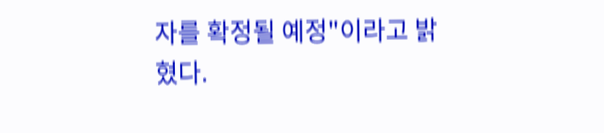자를 확정될 예정"이라고 밝혔다.